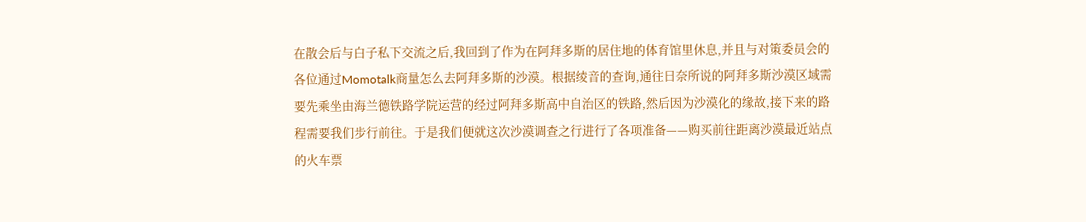在散会后与白子私下交流之后,我回到了作为在阿拜多斯的居住地的体育馆里休息,并且与对策委员会的各位通过Momotalk商量怎么去阿拜多斯的沙漠。根据绫音的查询,通往日奈所说的阿拜多斯沙漠区域需要先乘坐由海兰德铁路学院运营的经过阿拜多斯高中自治区的铁路,然后因为沙漠化的缘故,接下来的路程需要我们步行前往。于是我们便就这次沙漠调查之行进行了各项准备——购买前往距离沙漠最近站点的火车票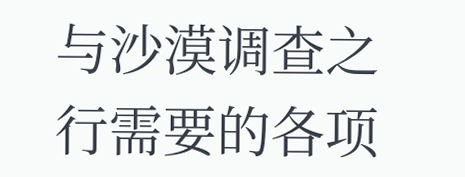与沙漠调查之行需要的各项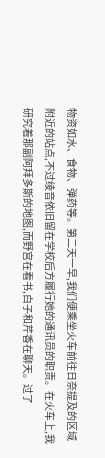物资如水、食物、弹药等。第二天一早,我们便乘坐火车前往日奈提及的区域附近的站点,不过绫音依旧留在学校后方履行她的通讯员的职责。在火车上,我研究着那副阿拜多斯的地图,而野宫在看书,白子和芹香在聊天。过了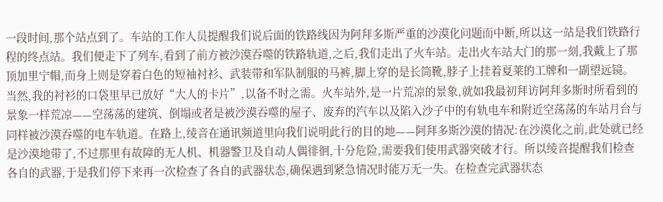一段时间,那个站点到了。车站的工作人员提醒我们说后面的铁路线因为阿拜多斯严重的沙漠化问题而中断,所以这一站是我们铁路行程的终点站。我们便走下了列车,看到了前方被沙漠吞噬的铁路轨道,之后,我们走出了火车站。走出火车站大门的那一刻,我戴上了那顶加里宁帽,而身上则是穿着白色的短袖衬衫、武装带和军队制服的马裤,脚上穿的是长筒靴,脖子上挂着夏莱的工牌和一副望远镜。当然,我的衬衫的口袋里早已放好“大人的卡片”,以备不时之需。火车站外,是一片荒凉的景象,就如我最初拜访阿拜多斯时所看到的景象一样荒凉——空荡荡的建筑、倒塌或者是被沙漠吞噬的屋子、废弃的汽车以及陷入沙子中的有轨电车和附近空荡荡的车站月台与同样被沙漠吞噬的电车轨道。在路上,绫音在通讯频道里向我们说明此行的目的地——阿拜多斯沙漠的情况:在沙漠化之前,此处就已经是沙漠地带了,不过那里有故障的无人机、机器警卫及自动人偶徘徊,十分危险,需要我们使用武器突破才行。所以绫音提醒我们检查各自的武器,于是我们停下来再一次检查了各自的武器状态,确保遇到紧急情况时能万无一失。在检查完武器状态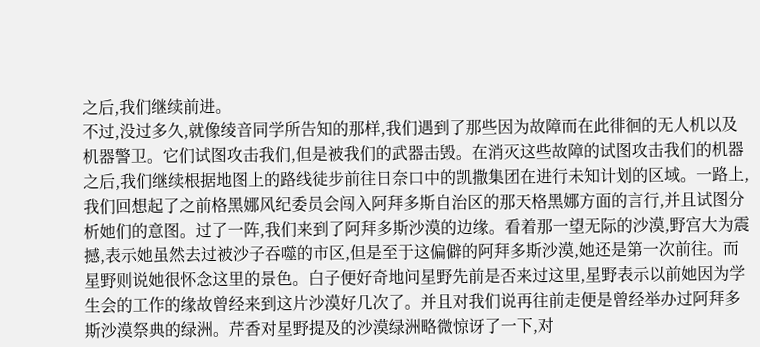之后,我们继续前进。
不过,没过多久,就像绫音同学所告知的那样,我们遇到了那些因为故障而在此徘徊的无人机以及机器警卫。它们试图攻击我们,但是被我们的武器击毁。在消灭这些故障的试图攻击我们的机器之后,我们继续根据地图上的路线徒步前往日奈口中的凯撒集团在进行未知计划的区域。一路上,我们回想起了之前格黑娜风纪委员会闯入阿拜多斯自治区的那天格黑娜方面的言行,并且试图分析她们的意图。过了一阵,我们来到了阿拜多斯沙漠的边缘。看着那一望无际的沙漠,野宫大为震撼,表示她虽然去过被沙子吞噬的市区,但是至于这偏僻的阿拜多斯沙漠,她还是第一次前往。而星野则说她很怀念这里的景色。白子便好奇地问星野先前是否来过这里,星野表示以前她因为学生会的工作的缘故曾经来到这片沙漠好几次了。并且对我们说再往前走便是曾经举办过阿拜多斯沙漠祭典的绿洲。芹香对星野提及的沙漠绿洲略微惊讶了一下,对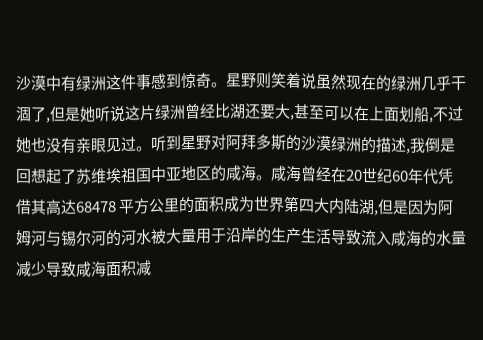沙漠中有绿洲这件事感到惊奇。星野则笑着说虽然现在的绿洲几乎干涸了,但是她听说这片绿洲曾经比湖还要大,甚至可以在上面划船,不过她也没有亲眼见过。听到星野对阿拜多斯的沙漠绿洲的描述,我倒是回想起了苏维埃祖国中亚地区的咸海。咸海曾经在20世纪60年代凭借其高达68478 平方公里的面积成为世界第四大内陆湖,但是因为阿姆河与锡尔河的河水被大量用于沿岸的生产生活导致流入咸海的水量减少导致咸海面积减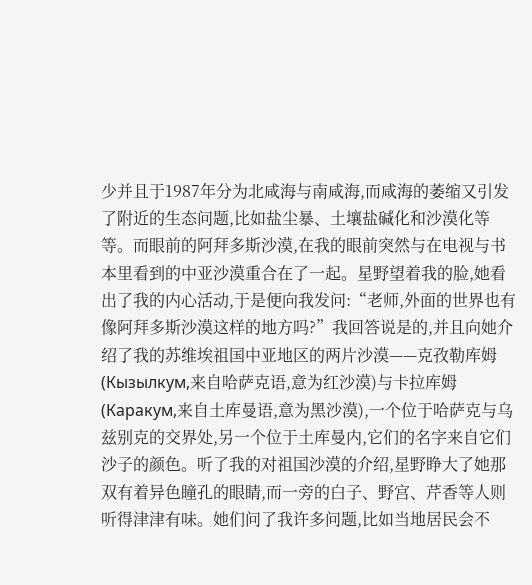少并且于1987年分为北咸海与南咸海,而咸海的萎缩又引发了附近的生态问题,比如盐尘暴、土壤盐碱化和沙漠化等等。而眼前的阿拜多斯沙漠,在我的眼前突然与在电视与书本里看到的中亚沙漠重合在了一起。星野望着我的脸,她看出了我的内心活动,于是便向我发问:“老师,外面的世界也有像阿拜多斯沙漠这样的地方吗?”我回答说是的,并且向她介绍了我的苏维埃祖国中亚地区的两片沙漠——克孜勒库姆(Кызылкум,来自哈萨克语,意为红沙漠)与卡拉库姆(Каракум,来自土库曼语,意为黑沙漠),一个位于哈萨克与乌兹别克的交界处,另一个位于土库曼内,它们的名字来自它们沙子的颜色。听了我的对祖国沙漠的介绍,星野睁大了她那双有着异色瞳孔的眼睛,而一旁的白子、野宫、芹香等人则听得津津有味。她们问了我许多问题,比如当地居民会不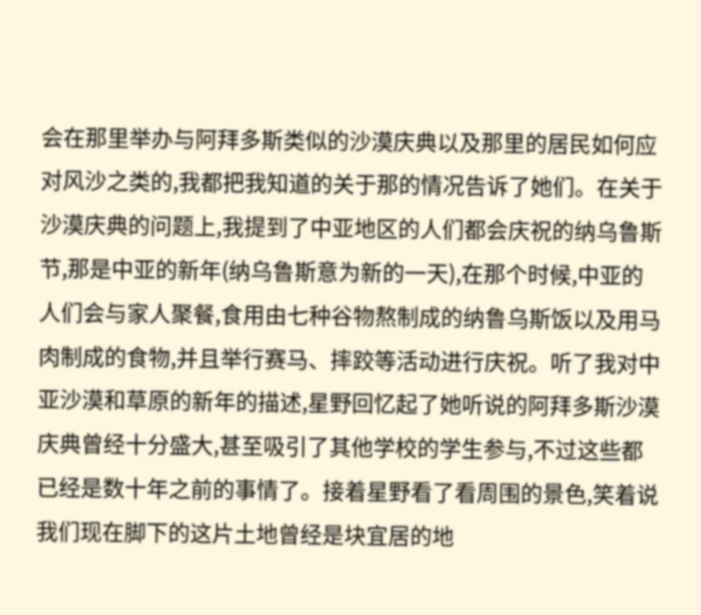会在那里举办与阿拜多斯类似的沙漠庆典以及那里的居民如何应对风沙之类的,我都把我知道的关于那的情况告诉了她们。在关于沙漠庆典的问题上,我提到了中亚地区的人们都会庆祝的纳乌鲁斯节,那是中亚的新年(纳乌鲁斯意为新的一天),在那个时候,中亚的人们会与家人聚餐,食用由七种谷物熬制成的纳鲁乌斯饭以及用马肉制成的食物,并且举行赛马、摔跤等活动进行庆祝。听了我对中亚沙漠和草原的新年的描述,星野回忆起了她听说的阿拜多斯沙漠庆典曾经十分盛大,甚至吸引了其他学校的学生参与,不过这些都已经是数十年之前的事情了。接着星野看了看周围的景色,笑着说我们现在脚下的这片土地曾经是块宜居的地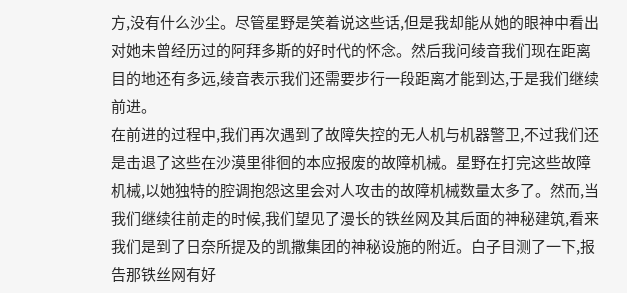方,没有什么沙尘。尽管星野是笑着说这些话,但是我却能从她的眼神中看出对她未曾经历过的阿拜多斯的好时代的怀念。然后我问绫音我们现在距离目的地还有多远,绫音表示我们还需要步行一段距离才能到达,于是我们继续前进。
在前进的过程中,我们再次遇到了故障失控的无人机与机器警卫,不过我们还是击退了这些在沙漠里徘徊的本应报废的故障机械。星野在打完这些故障机械,以她独特的腔调抱怨这里会对人攻击的故障机械数量太多了。然而,当我们继续往前走的时候,我们望见了漫长的铁丝网及其后面的神秘建筑,看来我们是到了日奈所提及的凯撒集团的神秘设施的附近。白子目测了一下,报告那铁丝网有好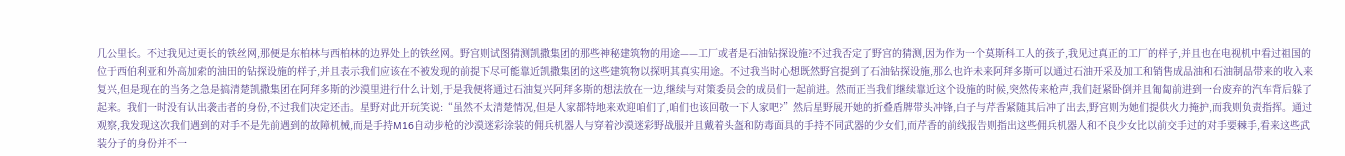几公里长。不过我见过更长的铁丝网,那便是东柏林与西柏林的边界处上的铁丝网。野宫则试图猜测凯撒集团的那些神秘建筑物的用途——工厂或者是石油钻探设施?不过我否定了野宫的猜测,因为作为一个莫斯科工人的孩子,我见过真正的工厂的样子,并且也在电视机中看过祖国的位于西伯利亚和外高加索的油田的钻探设施的样子,并且表示我们应该在不被发现的前提下尽可能靠近凯撒集团的这些建筑物以探明其真实用途。不过我当时心想既然野宫提到了石油钻探设施,那么也许未来阿拜多斯可以通过石油开采及加工和销售成品油和石油制品带来的收入来复兴,但是现在的当务之急是搞清楚凯撒集团在阿拜多斯的沙漠里进行什么计划,于是我便将通过石油复兴阿拜多斯的想法放在一边,继续与对策委员会的成员们一起前进。然而正当我们继续靠近这个设施的时候,突然传来枪声,我们赶紧卧倒并且匍匐前进到一台废弃的汽车背后躲了起来。我们一时没有认出袭击者的身份,不过我们决定还击。星野对此开玩笑说:“虽然不太清楚情况,但是人家都特地来欢迎咱们了,咱们也该回敬一下人家吧?”然后星野展开她的折叠盾牌带头冲锋,白子与芹香紧随其后冲了出去,野宫则为她们提供火力掩护,而我则负责指挥。通过观察,我发现这次我们遇到的对手不是先前遇到的故障机械,而是手持M16自动步枪的沙漠迷彩涂装的佣兵机器人与穿着沙漠迷彩野战服并且戴着头盔和防毒面具的手持不同武器的少女们,而芹香的前线报告则指出这些佣兵机器人和不良少女比以前交手过的对手要棘手,看来这些武装分子的身份并不一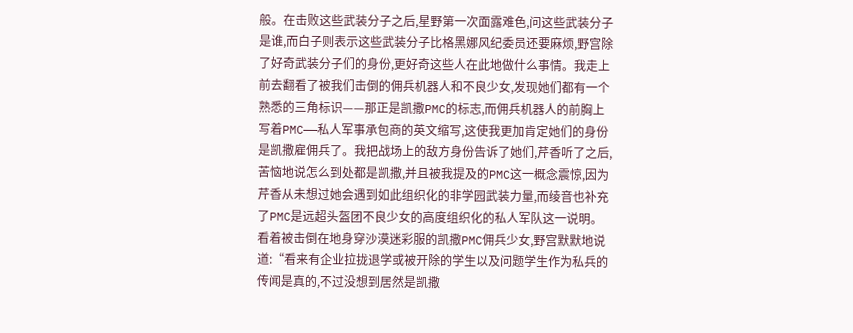般。在击败这些武装分子之后,星野第一次面露难色,问这些武装分子是谁,而白子则表示这些武装分子比格黑娜风纪委员还要麻烦,野宫除了好奇武装分子们的身份,更好奇这些人在此地做什么事情。我走上前去翻看了被我们击倒的佣兵机器人和不良少女,发现她们都有一个熟悉的三角标识——那正是凯撒PMC的标志,而佣兵机器人的前胸上写着PMC——私人军事承包商的英文缩写,这使我更加肯定她们的身份是凯撒雇佣兵了。我把战场上的敌方身份告诉了她们,芹香听了之后,苦恼地说怎么到处都是凯撒,并且被我提及的PMC这一概念震惊,因为芹香从未想过她会遇到如此组织化的非学园武装力量,而绫音也补充了PMC是远超头盔团不良少女的高度组织化的私人军队这一说明。看着被击倒在地身穿沙漠迷彩服的凯撒PMC佣兵少女,野宫默默地说道:“看来有企业拉拢退学或被开除的学生以及问题学生作为私兵的传闻是真的,不过没想到居然是凯撒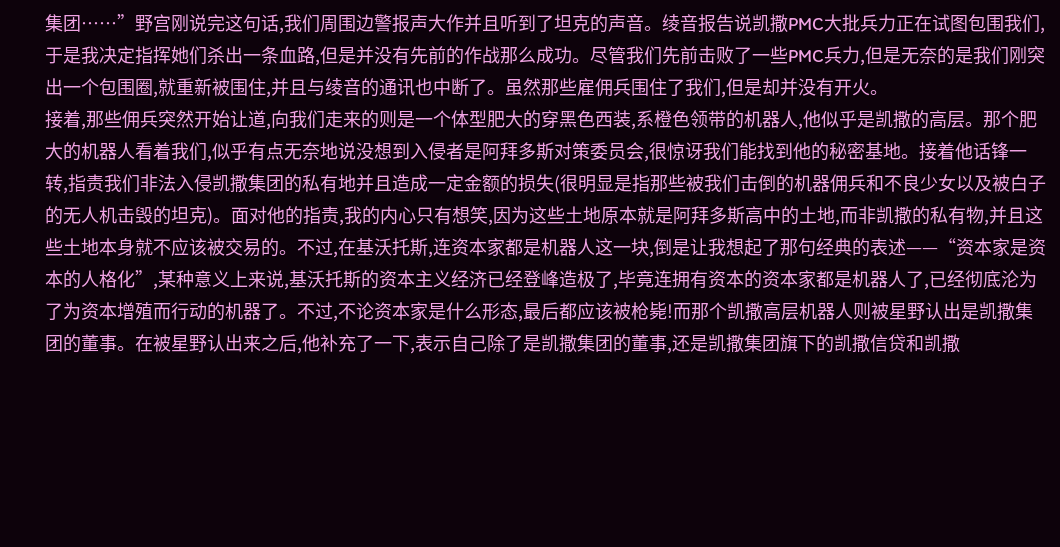集团……”野宫刚说完这句话,我们周围边警报声大作并且听到了坦克的声音。绫音报告说凯撒PMC大批兵力正在试图包围我们,于是我决定指挥她们杀出一条血路,但是并没有先前的作战那么成功。尽管我们先前击败了一些PMC兵力,但是无奈的是我们刚突出一个包围圈,就重新被围住,并且与绫音的通讯也中断了。虽然那些雇佣兵围住了我们,但是却并没有开火。
接着,那些佣兵突然开始让道,向我们走来的则是一个体型肥大的穿黑色西装,系橙色领带的机器人,他似乎是凯撒的高层。那个肥大的机器人看着我们,似乎有点无奈地说没想到入侵者是阿拜多斯对策委员会,很惊讶我们能找到他的秘密基地。接着他话锋一转,指责我们非法入侵凯撒集团的私有地并且造成一定金额的损失(很明显是指那些被我们击倒的机器佣兵和不良少女以及被白子的无人机击毁的坦克)。面对他的指责,我的内心只有想笑,因为这些土地原本就是阿拜多斯高中的土地,而非凯撒的私有物,并且这些土地本身就不应该被交易的。不过,在基沃托斯,连资本家都是机器人这一块,倒是让我想起了那句经典的表述——“资本家是资本的人格化”,某种意义上来说,基沃托斯的资本主义经济已经登峰造极了,毕竟连拥有资本的资本家都是机器人了,已经彻底沦为了为资本增殖而行动的机器了。不过,不论资本家是什么形态,最后都应该被枪毙!而那个凯撒高层机器人则被星野认出是凯撒集团的董事。在被星野认出来之后,他补充了一下,表示自己除了是凯撒集团的董事,还是凯撒集团旗下的凯撒信贷和凯撒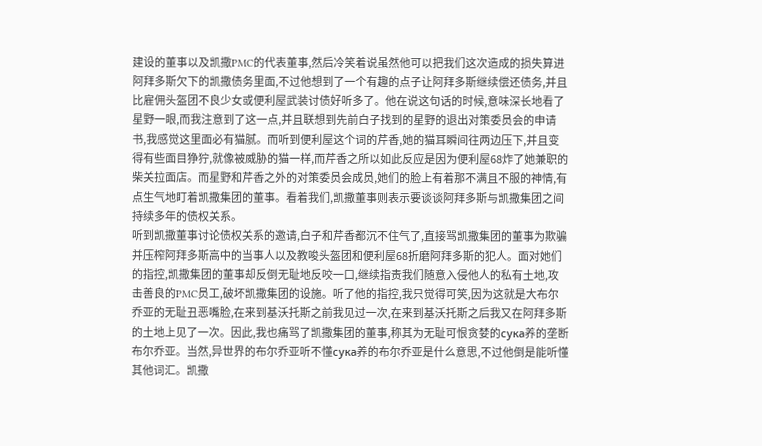建设的董事以及凯撒PMC的代表董事,然后冷笑着说虽然他可以把我们这次造成的损失算进阿拜多斯欠下的凯撒债务里面,不过他想到了一个有趣的点子让阿拜多斯继续偿还债务,并且比雇佣头盔团不良少女或便利屋武装讨债好听多了。他在说这句话的时候,意味深长地看了星野一眼,而我注意到了这一点,并且联想到先前白子找到的星野的退出对策委员会的申请书,我感觉这里面必有猫腻。而听到便利屋这个词的芹香,她的猫耳瞬间往两边压下,并且变得有些面目狰狞,就像被威胁的猫一样,而芹香之所以如此反应是因为便利屋68炸了她兼职的柴关拉面店。而星野和芹香之外的对策委员会成员,她们的脸上有着那不满且不服的神情,有点生气地盯着凯撒集团的董事。看着我们,凯撒董事则表示要谈谈阿拜多斯与凯撒集团之间持续多年的债权关系。
听到凯撒董事讨论债权关系的邀请,白子和芹香都沉不住气了,直接骂凯撒集团的董事为欺骗并压榨阿拜多斯高中的当事人以及教唆头盔团和便利屋68折磨阿拜多斯的犯人。面对她们的指控,凯撒集团的董事却反倒无耻地反咬一口,继续指责我们随意入侵他人的私有土地,攻击善良的PMC员工,破坏凯撒集团的设施。听了他的指控,我只觉得可笑,因为这就是大布尔乔亚的无耻丑恶嘴脸,在来到基沃托斯之前我见过一次,在来到基沃托斯之后我又在阿拜多斯的土地上见了一次。因此,我也痛骂了凯撒集团的董事,称其为无耻可恨贪婪的сука养的垄断布尔乔亚。当然,异世界的布尔乔亚听不懂сука养的布尔乔亚是什么意思,不过他倒是能听懂其他词汇。凯撒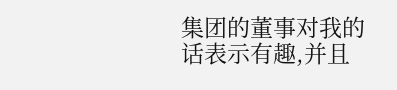集团的董事对我的话表示有趣,并且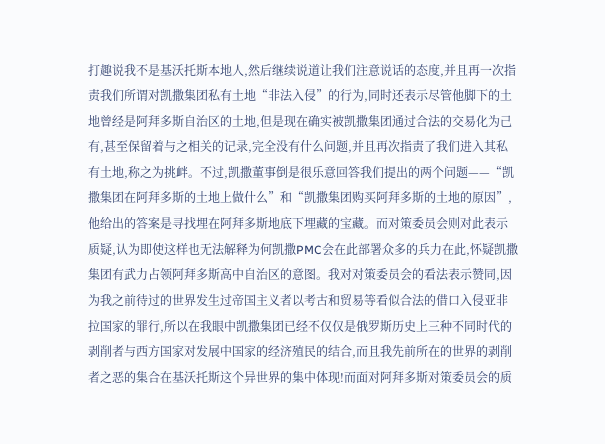打趣说我不是基沃托斯本地人,然后继续说道让我们注意说话的态度,并且再一次指责我们所谓对凯撒集团私有土地“非法入侵”的行为,同时还表示尽管他脚下的土地曾经是阿拜多斯自治区的土地,但是现在确实被凯撒集团通过合法的交易化为己有,甚至保留着与之相关的记录,完全没有什么问题,并且再次指责了我们进入其私有土地,称之为挑衅。不过,凯撒董事倒是很乐意回答我们提出的两个问题——“凯撒集团在阿拜多斯的土地上做什么”和“凯撒集团购买阿拜多斯的土地的原因”,他给出的答案是寻找埋在阿拜多斯地底下埋藏的宝藏。而对策委员会则对此表示质疑,认为即使这样也无法解释为何凯撒PMC会在此部署众多的兵力在此,怀疑凯撒集团有武力占领阿拜多斯高中自治区的意图。我对对策委员会的看法表示赞同,因为我之前待过的世界发生过帝国主义者以考古和贸易等看似合法的借口入侵亚非拉国家的罪行,所以在我眼中凯撒集团已经不仅仅是俄罗斯历史上三种不同时代的剥削者与西方国家对发展中国家的经济殖民的结合,而且我先前所在的世界的剥削者之恶的集合在基沃托斯这个异世界的集中体现!而面对阿拜多斯对策委员会的质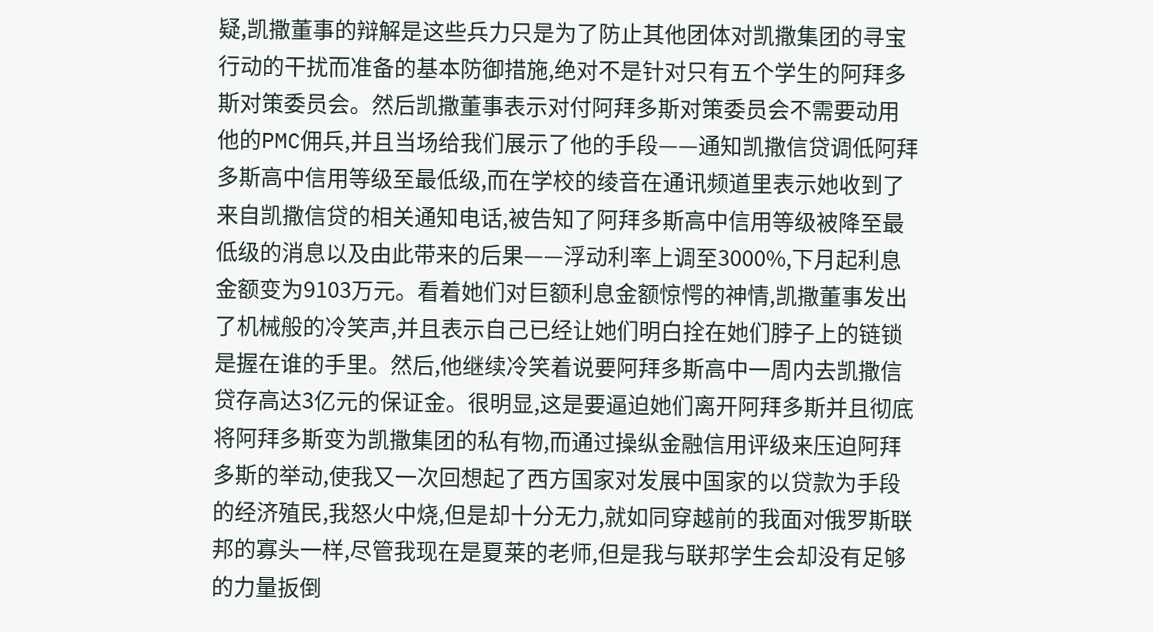疑,凯撒董事的辩解是这些兵力只是为了防止其他团体对凯撒集团的寻宝行动的干扰而准备的基本防御措施,绝对不是针对只有五个学生的阿拜多斯对策委员会。然后凯撒董事表示对付阿拜多斯对策委员会不需要动用他的PMC佣兵,并且当场给我们展示了他的手段——通知凯撒信贷调低阿拜多斯高中信用等级至最低级,而在学校的绫音在通讯频道里表示她收到了来自凯撒信贷的相关通知电话,被告知了阿拜多斯高中信用等级被降至最低级的消息以及由此带来的后果——浮动利率上调至3000%,下月起利息金额变为9103万元。看着她们对巨额利息金额惊愕的神情,凯撒董事发出了机械般的冷笑声,并且表示自己已经让她们明白拴在她们脖子上的链锁是握在谁的手里。然后,他继续冷笑着说要阿拜多斯高中一周内去凯撒信贷存高达3亿元的保证金。很明显,这是要逼迫她们离开阿拜多斯并且彻底将阿拜多斯变为凯撒集团的私有物,而通过操纵金融信用评级来压迫阿拜多斯的举动,使我又一次回想起了西方国家对发展中国家的以贷款为手段的经济殖民,我怒火中烧,但是却十分无力,就如同穿越前的我面对俄罗斯联邦的寡头一样,尽管我现在是夏莱的老师,但是我与联邦学生会却没有足够的力量扳倒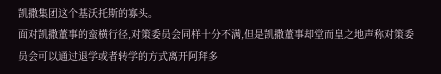凯撒集团这个基沃托斯的寡头。
面对凯撒董事的蛮横行径,对策委员会同样十分不满,但是凯撒董事却堂而皇之地声称对策委员会可以通过退学或者转学的方式离开阿拜多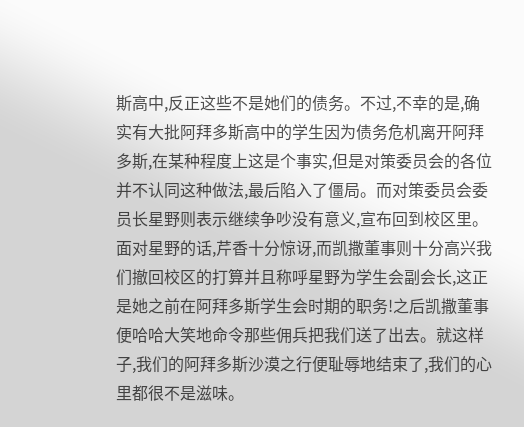斯高中,反正这些不是她们的债务。不过,不幸的是,确实有大批阿拜多斯高中的学生因为债务危机离开阿拜多斯,在某种程度上这是个事实,但是对策委员会的各位并不认同这种做法,最后陷入了僵局。而对策委员会委员长星野则表示继续争吵没有意义,宣布回到校区里。面对星野的话,芹香十分惊讶,而凯撒董事则十分高兴我们撤回校区的打算并且称呼星野为学生会副会长,这正是她之前在阿拜多斯学生会时期的职务!之后凯撒董事便哈哈大笑地命令那些佣兵把我们送了出去。就这样子,我们的阿拜多斯沙漠之行便耻辱地结束了,我们的心里都很不是滋味。